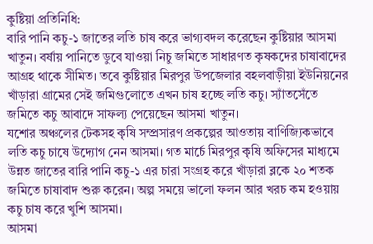কুষ্টিয়া প্রতিনিধি:
বারি পানি কচু-১ জাতের লতি চাষ করে ভাগ্যবদল করেছেন কুষ্টিয়ার আসমা খাতুন। বর্ষায় পানিতে ডুবে যাওয়া নিচু জমিতে সাধারণত কৃষকদের চাষাবাদের আগ্রহ থাকে সীমিত। তবে কুষ্টিয়ার মিরপুর উপজেলার বহলবাড়ীয়া ইউনিয়নের খাঁড়ারা গ্রামের সেই জমিগুলোতে এখন চাষ হচ্ছে লতি কচু। স্যাঁতসেঁতে জমিতে কচু আবাদে সাফল্য পেয়েছেন আসমা খাতুন।
যশোর অঞ্চলের টেকসহ কৃষি সম্প্রসারণ প্রকল্পের আওতায় বাণিজ্যিকভাবে লতি কচু চাষে উদ্যোগ নেন আসমা। গত মার্চে মিরপুর কৃষি অফিসের মাধ্যমে উন্নত জাতের বারি পানি কচু-১ এর চারা সংগ্রহ করে খাঁড়ারা ব্লকে ২০ শতক জমিতে চাষাবাদ শুরু করেন। অল্প সময়ে ভালো ফলন আর খরচ কম হওয়ায় কচু চাষ করে খুশি আসমা।
আসমা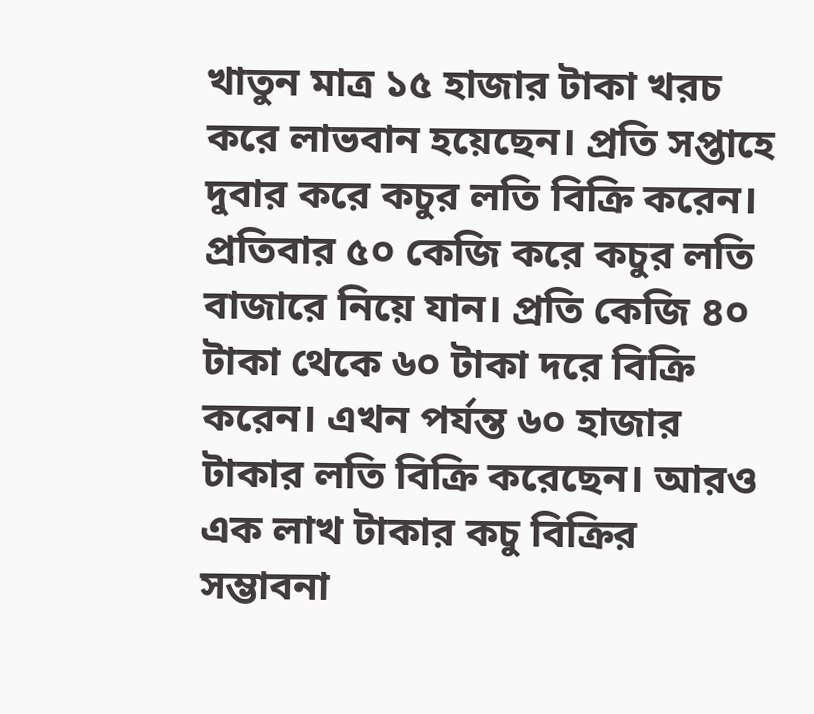খাতুন মাত্র ১৫ হাজার টাকা খরচ করে লাভবান হয়েছেন। প্রতি সপ্তাহে দুবার করে কচুর লতি বিক্রি করেন। প্রতিবার ৫০ কেজি করে কচুর লতি বাজারে নিয়ে যান। প্রতি কেজি ৪০ টাকা থেকে ৬০ টাকা দরে বিক্রি করেন। এখন পর্যন্ত ৬০ হাজার টাকার লতি বিক্রি করেছেন। আরও এক লাখ টাকার কচু বিক্রির সম্ভাবনা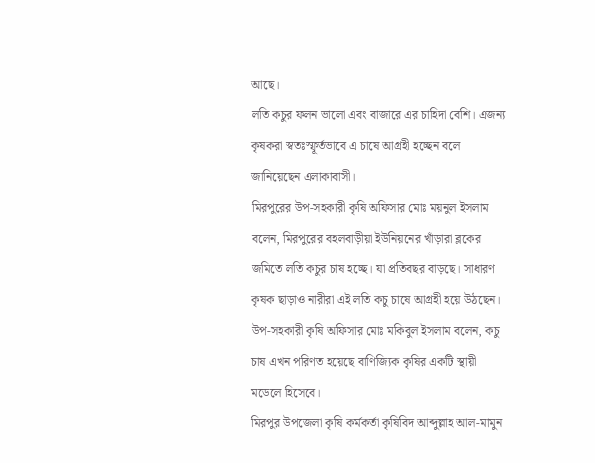আছে।
লতি কচুর ফলন ভালো এবং বাজারে এর চাহিদা বেশি। এজন্য কৃষকরা স্বতঃস্ফূর্তভাবে এ চাষে আগ্রহী হচ্ছেন বলে জানিয়েছেন এলাকাবাসী।
মিরপুরের উপ-সহকারী কৃষি অফিসার মোঃ ময়নুল ইসলাম বলেন, মিরপুরের বহলবাড়ীয়া ইউনিয়নের খাঁড়ারা ব্লকের জমিতে লতি কচুর চাষ হচ্ছে। যা প্রতিবছর বাড়ছে। সাধারণ কৃষক ছাড়াও নারীরা এই লতি কচু চাষে আগ্রহী হয়ে উঠছেন।
উপ-সহকারী কৃষি অফিসার মোঃ মকিবুল ইসলাম বলেন, কচু চাষ এখন পরিণত হয়েছে বাণিজ্যিক কৃষির একটি স্থায়ী মডেলে হিসেবে।
মিরপুর উপজেলা কৃষি কর্মকর্তা কৃষিবিদ আব্দুল্লাহ আল-মামুন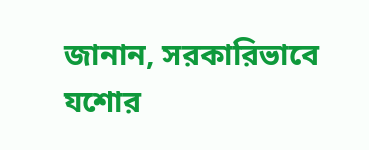জানান, সরকারিভাবে যশোর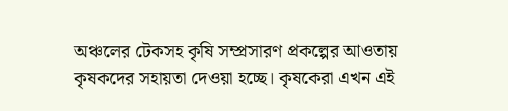অঞ্চলের টেকসহ কৃষি সম্প্রসারণ প্রকল্পের আওতায় কৃষকদের সহায়তা দেওয়া হচ্ছে। কৃষকেরা এখন এই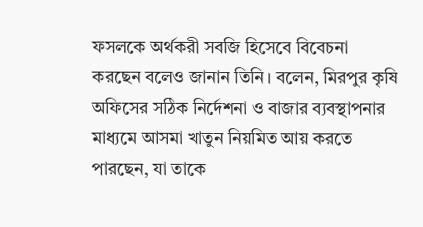ফসলকে অর্থকরী সবজি হিসেবে বিবেচনা করছেন বলেও জানান তিনি। বলেন, মিরপুর কৃষি অফিসের সঠিক নির্দেশনা ও বাজার ব্যবস্থাপনার মাধ্যমে আসমা খাতুন নিয়মিত আয় করতে পারছেন, যা তাকে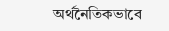অর্থনৈতিকভাবে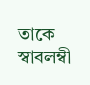তাকে স্বাবলম্বী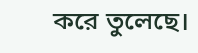করে তুলেছে।